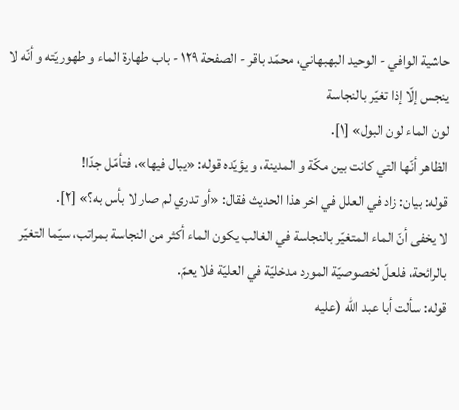حاشية الوافي - الوحيد البهبهاني، محمّد باقر - الصفحة ١٢٩ - باب طهارة الماء و طهوريّته و أنّه لا ينجس إلّا إذا تغيّر بالنجاسة
لون الماء لون البول» [١].
الظاهر أنّها التي كانت بين مكّة و المدينة، و يؤيّده قوله: «يبال فيها»، فتأمّل جدّا!
قوله: بيان: زاد في العلل في اخر هذا الحديث فقال: «أو تدري لم صار لا بأس به؟» [٢].
لا يخفى أنّ الماء المتغيّر بالنجاسة في الغالب يكون الماء أكثر من النجاسة بمراتب، سيّما التغيّر بالرائحة، فلعلّ لخصوصيّة المورد مدخليّة في العليّة فلا يعمّ.
قوله: سألت أبا عبد اللّه (عليه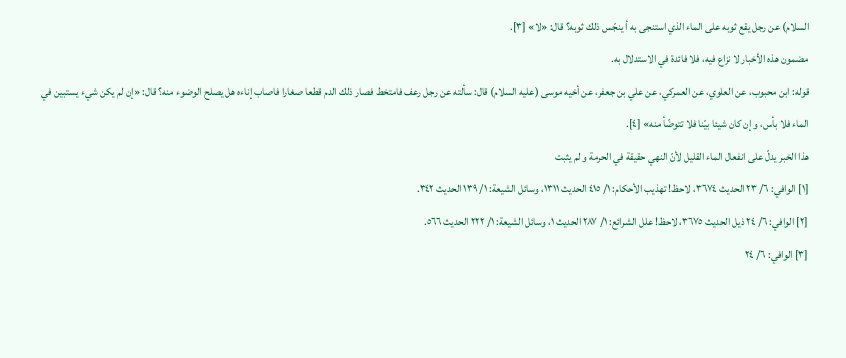السلام) عن رجل يقع ثوبه على الماء الذي استنجى به أ ينجّس ذلك ثوبه؟ قال: «لا» [٣].
مضمون هذه الأخبار لا نزاع فيه، فلا فائدة في الاستدلال به.
قوله: ابن محبوب، عن العلوي، عن العمركي، عن علي بن جعفر، عن أخيه موسى (عليه السلام) قال: سألته عن رجل رعف فامتخط فصار ذلك الدم قطعا صغارا فاصاب إناءه هل يصلح الوضوء منه؟ قال: «إن لم يكن شيء يستبين في الماء فلا بأس، و إن كان شيئا بيّنا فلا تتوضّأ منه» [٤].
هذا الخبر يدلّ على انفعال الماء القليل لأنّ النهي حقيقة في الحرمة و لم يثبت
[١] الوافي: ٦/ ٢٣ الحديث ٣٦٧٤، لاحظ! تهذيب الأحكام: ١/ ٤١٥ الحديث ١٣١١، وسائل الشيعة: ١/ ١٣٩ الحديث ٣٤٢.
[٢] الوافي: ٦/ ٢٤ ذيل الحديث ٣٦٧٥، لاحظ! علل الشرائع: ١/ ٢٨٧ الحديث ١، وسائل الشيعة: ١/ ٢٢٢ الحديث ٥٦٦.
[٣] الوافي: ٦/ ٢٤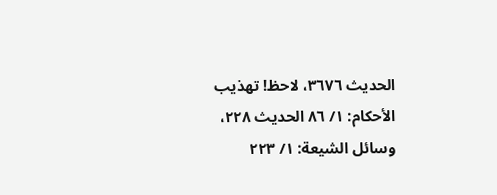الحديث ٣٦٧٦، لاحظ! تهذيب الأحكام: ١/ ٨٦ الحديث ٢٢٨، وسائل الشيعة: ١/ ٢٢٣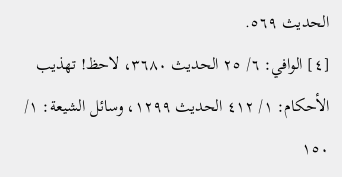الحديث ٥٦٩.
[٤] الوافي: ٦/ ٢٥ الحديث ٣٦٨٠، لاحظ! تهذيب الأحكام: ١/ ٤١٢ الحديث ١٢٩٩، وسائل الشيعة: ١/ ١٥٠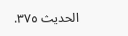الحديث ٣٧٥.